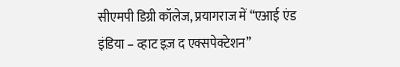सीएमपी डिग्री कॉलेज, प्रयागराज में “एआई एंड इंडिया – व्हाट इज़ द एक्सपेक्टेशन”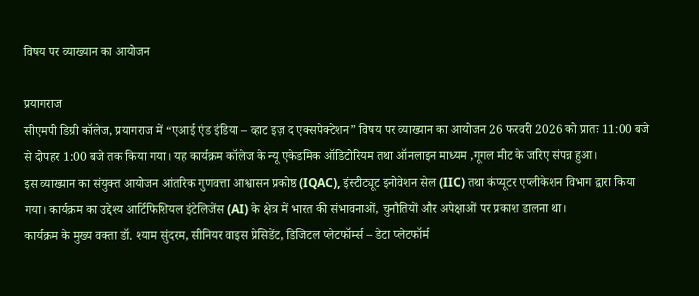विषय पर व्याख्यान का आयोजन

प्रयागराज
सीएमपी डिग्री कॉलेज, प्रयागराज में “एआई एंड इंडिया – व्हाट इज़ द एक्सपेक्टेशन” विषय पर व्याख्यान का आयोजन 26 फरवरी 2026 को प्रातः 11:00 बजे से दोपहर 1:00 बजे तक किया गया। यह कार्यक्रम कॉलेज के न्यू एकेडमिक ऑडिटोरियम तथा ऑनलाइन माध्यम ,गूगल मीट के जरिए संपन्न हुआ।
इस व्याख्यान का संयुक्त आयोजन आंतरिक गुणवत्ता आश्वासन प्रकोष्ठ (IQAC), इंस्टीट्यूट इनोवेशन सेल (IIC) तथा कंप्यूटर एप्लीकेशन विभाग द्वारा किया गया। कार्यक्रम का उद्देश्य आर्टिफिशियल इंटेलिजेंस (AI) के क्षेत्र में भारत की संभावनाओं, चुनौतियों और अपेक्षाओं पर प्रकाश डालना था।
कार्यक्रम के मुख्य वक्ता डॉ. श्याम सुंदरम, सीनियर वाइस प्रेसिडेंट, डिजिटल प्लेटफॉर्म्स – डेटा प्लेटफॉर्म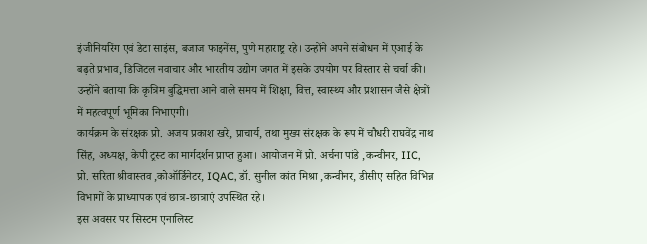इंजीनियरिंग एवं डेटा साइंस, बजाज फाइनेंस, पुणे महाराष्ट्र रहे। उन्होंने अपने संबोधन में एआई के बढ़ते प्रभाव, डिजिटल नवाचार और भारतीय उद्योग जगत में इसके उपयोग पर विस्तार से चर्चा की। उन्होंने बताया कि कृत्रिम बुद्धिमत्ता आने वाले समय में शिक्षा, वित्त, स्वास्थ्य और प्रशासन जैसे क्षेत्रों में महत्वपूर्ण भूमिका निभाएगी।
कार्यक्रम के संरक्षक प्रो. अजय प्रकाश खरे, प्राचार्य, तथा मुख्य संरक्षक के रूप में चौधरी राघवेंद्र नाथ सिंह, अध्यक्ष, केपी ट्रस्ट का मार्गदर्शन प्राप्त हुआ। आयोजन में प्रो. अर्चना पांडे ,कन्वीनर, IIC, प्रो. सरिता श्रीवास्तव ,कोऑर्डिनेटर, IQAC, डॉ. सुनील कांत मिश्रा ,कन्वीनर, डीसीए सहित विभिन्न विभागों के प्राध्यापक एवं छात्र-छात्राएं उपस्थित रहे।
इस अवसर पर सिस्टम एनालिस्ट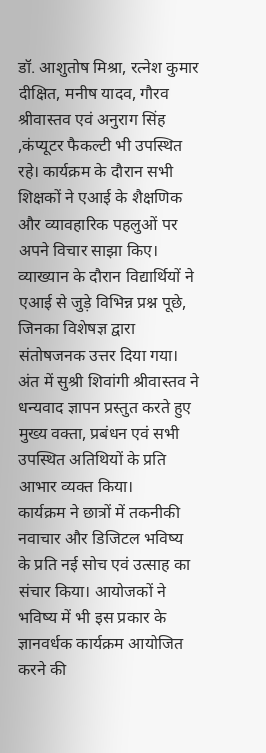डॉ. आशुतोष मिश्रा, रत्नेश कुमार दीक्षित, मनीष यादव, गौरव श्रीवास्तव एवं अनुराग सिंह ,कंप्यूटर फैकल्टी भी उपस्थित रहे। कार्यक्रम के दौरान सभी शिक्षकों ने एआई के शैक्षणिक और व्यावहारिक पहलुओं पर अपने विचार साझा किए।
व्याख्यान के दौरान विद्यार्थियों ने एआई से जुड़े विभिन्न प्रश्न पूछे, जिनका विशेषज्ञ द्वारा संतोषजनक उत्तर दिया गया। अंत में सुश्री शिवांगी श्रीवास्तव ने धन्यवाद ज्ञापन प्रस्तुत करते हुए मुख्य वक्ता, प्रबंधन एवं सभी उपस्थित अतिथियों के प्रति आभार व्यक्त किया।
कार्यक्रम ने छात्रों में तकनीकी नवाचार और डिजिटल भविष्य के प्रति नई सोच एवं उत्साह का संचार किया। आयोजकों ने भविष्य में भी इस प्रकार के ज्ञानवर्धक कार्यक्रम आयोजित करने की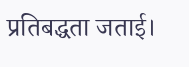प्रतिबद्धता जताई।